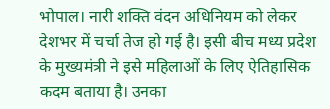भोपाल। नारी शक्ति वंदन अधिनियम को लेकर देशभर में चर्चा तेज हो गई है। इसी बीच मध्य प्रदेश के मुख्यमंत्री ने इसे महिलाओं के लिए ऐतिहासिक कदम बताया है। उनका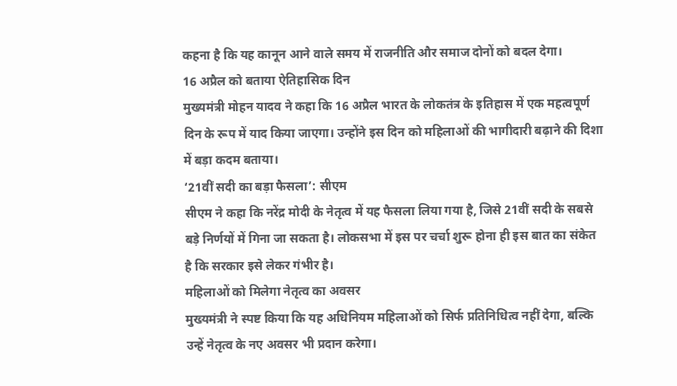कहना है कि यह कानून आने वाले समय में राजनीति और समाज दोनों को बदल देगा।
16 अप्रैल को बताया ऐतिहासिक दिन
मुख्यमंत्री मोहन यादव ने कहा कि 16 अप्रैल भारत के लोकतंत्र के इतिहास में एक महत्वपूर्ण दिन के रूप में याद किया जाएगा। उन्होंने इस दिन को महिलाओं की भागीदारी बढ़ाने की दिशा में बड़ा कदम बताया।
‘21वीं सदी का बड़ा फैसला’: सीएम
सीएम ने कहा कि नरेंद्र मोदी के नेतृत्व में यह फैसला लिया गया है, जिसे 21वीं सदी के सबसे बड़े निर्णयों में गिना जा सकता है। लोकसभा में इस पर चर्चा शुरू होना ही इस बात का संकेत है कि सरकार इसे लेकर गंभीर है।
महिलाओं को मिलेगा नेतृत्व का अवसर
मुख्यमंत्री ने स्पष्ट किया कि यह अधिनियम महिलाओं को सिर्फ प्रतिनिधित्व नहीं देगा, बल्कि उन्हें नेतृत्व के नए अवसर भी प्रदान करेगा।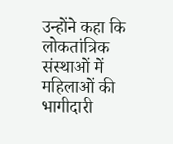उन्होंने कहा कि लोकतांत्रिक संस्थाओं में महिलाओं की भागीदारी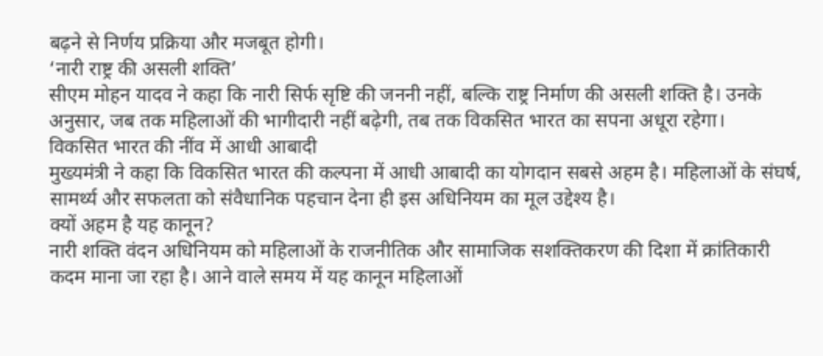बढ़ने से निर्णय प्रक्रिया और मजबूत होगी।
‘नारी राष्ट्र की असली शक्ति’
सीएम मोहन यादव ने कहा कि नारी सिर्फ सृष्टि की जननी नहीं, बल्कि राष्ट्र निर्माण की असली शक्ति है। उनके अनुसार, जब तक महिलाओं की भागीदारी नहीं बढ़ेगी, तब तक विकसित भारत का सपना अधूरा रहेगा।
विकसित भारत की नींव में आधी आबादी
मुख्यमंत्री ने कहा कि विकसित भारत की कल्पना में आधी आबादी का योगदान सबसे अहम है। महिलाओं के संघर्ष, सामर्थ्य और सफलता को संवैधानिक पहचान देना ही इस अधिनियम का मूल उद्देश्य है।
क्यों अहम है यह कानून?
नारी शक्ति वंदन अधिनियम को महिलाओं के राजनीतिक और सामाजिक सशक्तिकरण की दिशा में क्रांतिकारी कदम माना जा रहा है। आने वाले समय में यह कानून महिलाओं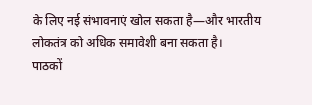के लिए नई संभावनाएं खोल सकता है—और भारतीय लोकतंत्र को अधिक समावेशी बना सकता है।
पाठकों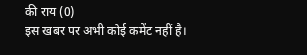की राय (0)
इस खबर पर अभी कोई कमेंट नहीं है।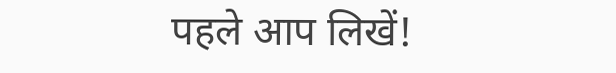पहले आप लिखें!